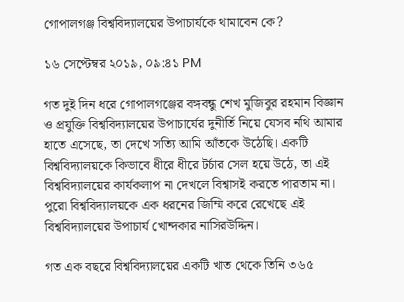গোপালগঞ্জ বিশ্ববিদ্যালয়ের উপাচার্যকে থামাবেন কে?

১৬ সেপ্টেম্বর ২০১৯, ০৯:৪১ PM

গত দুই দিন ধরে গোপালগঞ্জের বঙ্গবন্ধু শেখ মুজিবুর রহমান বিজ্ঞান ও প্রযুক্তি বিশ্ববিদ্যালয়ের উপাচার্যের দুনীর্তি নিয়ে যেসব নথি আমার হাতে এসেছে, তা দেখে সত্যি আমি আঁতকে উঠেছি। একটি বিশ্ববিদ্যালয়কে কিভাবে ধীরে ধীরে টর্চার সেল হয়ে উঠে, তা এই বিশ্ববিদ্যালয়ের কার্যকলাপ না দেখলে বিশ্বাসই করতে পারতাম না। পুরো বিশ্ববিদ্যালয়কে এক ধরনের জিম্মি করে রেখেছে এই বিশ্ববিদ্যালয়ের উপাচার্য খোন্দকার নাসিরউদ্দিন।

গত এক বছরে বিশ্ববিদ্যালয়ের একটি খাত থেকে তিনি ৩৬৫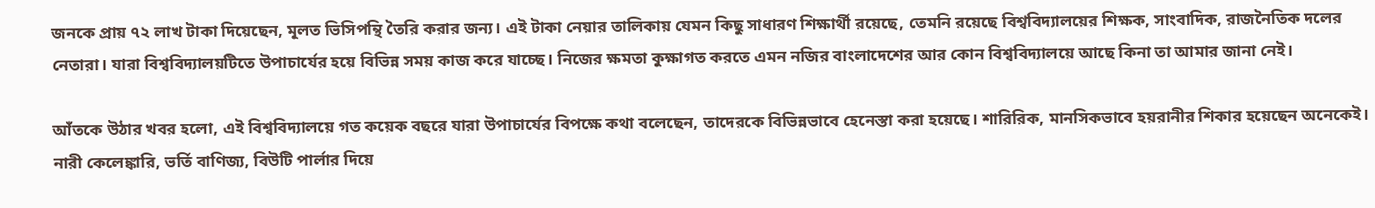জনকে প্রায় ৭২ লাখ টাকা দিয়েছেন, মূলত ভিসিপন্থি তৈরি করার জন্য। এই টাকা নেয়ার তালিকায় যেমন কিছু সাধারণ শিক্ষার্থী রয়েছে, তেমনি রয়েছে বিশ্ববিদ্যালয়ের শিক্ষক, সাংবাদিক, রাজনৈতিক দলের নেতারা। যারা বিশ্ববিদ্যালয়টিতে উপাচার্যের হয়ে বিভিন্ন সময় কাজ করে যাচ্ছে। নিজের ক্ষমতা কুক্ষাগত করতে এমন নজির বাংলাদেশের আর কোন বিশ্ববিদ্যালয়ে আছে কিনা তা আমার জানা নেই।

আঁতকে উঠার খবর হলো, এই বিশ্ববিদ্যালয়ে গত কয়েক বছরে যারা উপাচার্যের বিপক্ষে কথা বলেছেন, তাদেরকে বিভিন্নভাবে হেনেস্তা করা হয়েছে। শারিরিক, মানসিকভাবে হয়রানীর শিকার হয়েছেন অনেকেই। নারী কেলেঙ্কারি, ভর্তি বাণিজ্য, বিউটি পার্লার দিয়ে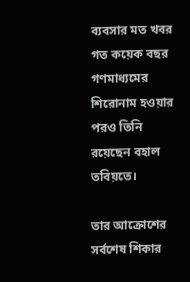ব্যবসার মত খবর গত কয়েক বছর গণমাধ্যমের শিরোনাম হওয়ার পরও তিনি রয়েছেন বহাল তবিয়তে।

তার আক্রোশের সর্বশেষ শিকার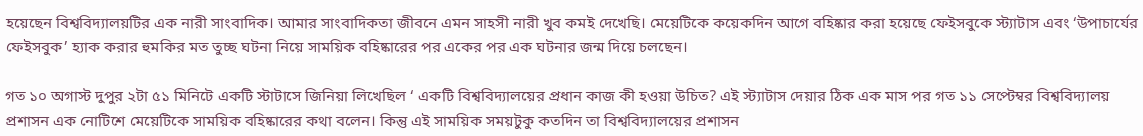হয়েছেন বিশ্ববিদ্যালয়টির এক নারী সাংবাদিক। আমার সাংবাদিকতা জীবনে এমন সাহসী নারী খুব কমই দেখেছি। মেয়েটিকে কয়েকদিন আগে বহিষ্কার করা হয়েছে ফেইসবুকে স্ট্যাটাস এবং ‘উপাচার্যের ফেইসবুক’ হ্যাক করার হুমকির মত তুচ্ছ ঘটনা নিয়ে সাময়িক বহিষ্কারের পর একের পর এক ঘটনার জন্ম দিয়ে চলছেন।

গত ১০ অগাস্ট দুপুর ২টা ৫১ মিনিটে একটি স্টাটাসে জিনিয়া লিখেছিল ‘ একটি বিশ্ববিদ্যালয়ের প্রধান কাজ কী হওয়া উচিত? এই স্ট্যাটাস দেয়ার ঠিক এক মাস পর গত ১১ সেপ্টেম্বর বিশ্ববিদ্যালয় প্রশাসন এক নোটিশে মেয়েটিকে সাময়িক বহিষ্কারের কথা বলেন। কিন্তু এই সাময়িক সময়টুকু কতদিন তা বিশ্ববিদ্যালয়ের প্রশাসন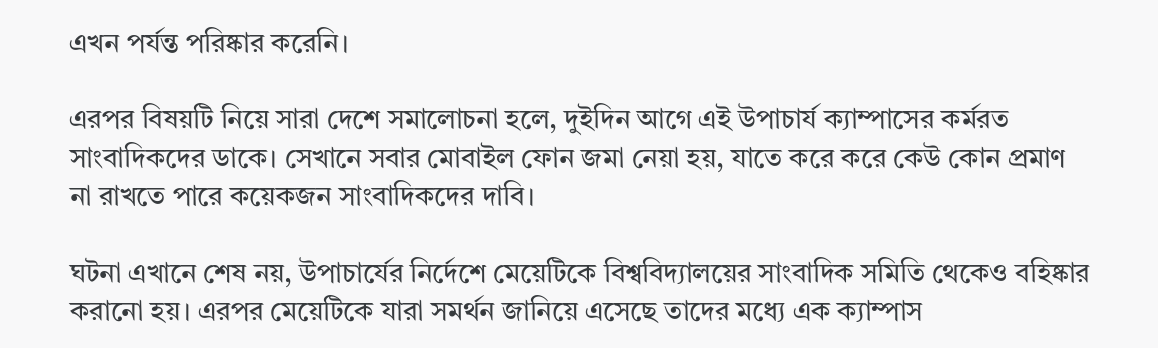এখন পর্যন্ত পরিষ্কার করেনি।

এরপর বিষয়টি নিয়ে সারা দেশে সমালোচনা হলে, দুইদিন আগে এই উপাচার্য ক্যাম্পাসের কর্মরত সাংবাদিকদের ডাকে। সেখানে সবার মোবাইল ফোন জমা নেয়া হয়, যাতে করে করে কেউ কোন প্রমাণ না রাখতে পারে কয়েকজন সাংবাদিকদের দাবি।

ঘটনা এখানে শেষ নয়, উপাচার্যের নির্দেশে মেয়েটিকে বিশ্ববিদ্যালয়ের সাংবাদিক সমিতি থেকেও বহিষ্কার করানো হয়। এরপর মেয়েটিকে যারা সমর্থন জানিয়ে এসেছে তাদের মধ্যে এক ক্যাম্পাস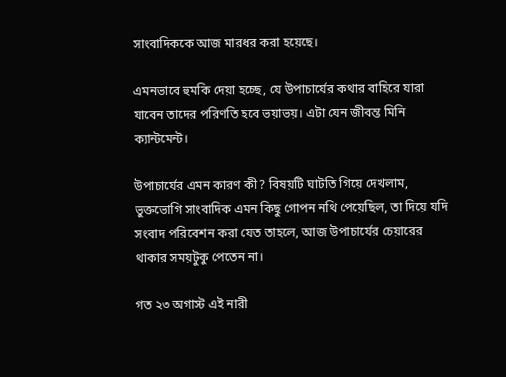সাংবাদিককে আজ মারধর করা হয়েছে।

এমনভাবে হুমকি দেয়া হচ্ছে, যে উপাচার্যের কথার বাহিরে যারা যাবেন তাদের পরিণতি হবে ভয়াভয়। এটা যেন জীবন্ত মিনি ক্যান্টমেন্ট।

উপাচার্যের এমন কারণ কী? বিষয়টি ঘাটতি গিয়ে দেখলাম, ভুক্তভোগি সাংবাদিক এমন কিছু গোপন নথি পেয়েছিল, তা দিয়ে যদি সংবাদ পরিবেশন করা যেত তাহলে, আজ উপাচার্যের চেয়ারের থাকার সময়টুকু পেতেন না।

গত ২৩ অগাস্ট এই নারী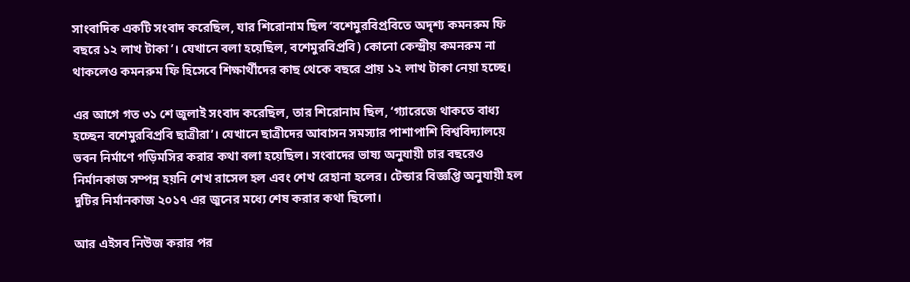সাংবাদিক একটি সংবাদ করেছিল, যার শিরোনাম ছিল ‘বশেমুরবিপ্রবিতে অদৃশ্য কমনরুম ফি বছরে ১২ লাখ টাকা’। যেখানে বলা হয়েছিল, বশেমুরবিপ্রবি) কোনো কেন্দ্রীয় কমনরুম না থাকলেও কমনরুম ফি হিসেবে শিক্ষার্থীদের কাছ থেকে বছরে প্রায় ১২ লাখ টাকা নেয়া হচ্ছে।

এর আগে গত ৩১ শে জুলাই সংবাদ করেছিল, তার শিরোনাম ছিল, ‘গ্যারেজে থাকতে বাধ্য হচ্ছেন বশেমুরবিপ্রবি ছাত্রীরা’। যেখানে ছাত্রীদের আবাসন সমস্যার পাশাপাশি বিশ্ববিদ্যালয়ে ভবন নির্মাণে গড়িমসির করার কথা বলা হয়েছিল। সংবাদের ভাষ্য অনুযায়ী চার বছরেও নির্মানকাজ সম্পন্ন হয়নি শেখ রাসেল হল এবং শেখ রেহানা হলের। টেন্ডার বিজ্ঞপ্তি অনুযায়ী হল দুটির নির্মানকাজ ২০১৭ এর জুনের মধ্যে শেষ করার কথা ছিলো।

আর এইসব নিউজ করার পর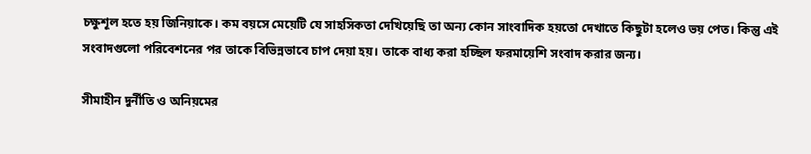চক্ষুশূল হতে হয় জিনিয়াকে। কম বয়সে মেয়েটি যে সাহসিকতা দেখিয়েছি তা অন্য কোন সাংবাদিক হয়তো দেখাতে কিছুটা হলেও ভয় পেত। কিন্তু এই সংবাদগুলো পরিবেশনের পর তাকে বিভিন্নভাবে চাপ দেয়া হয়। তাকে বাধ্য করা হচ্ছিল ফরমায়েশি সংবাদ করার জন্য।

সীমাহীন দুর্নীতি ও অনিয়মের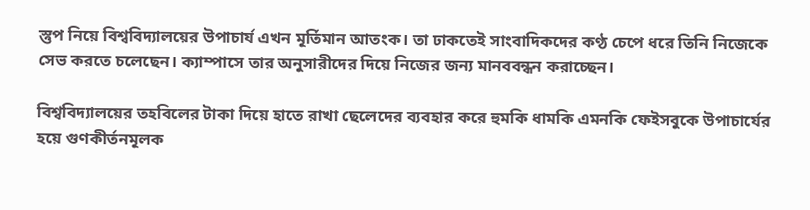স্তুপ নিয়ে বিশ্ববিদ্যালয়ের উপাচার্য এখন মূর্তিমান আতংক। তা ঢাকতেই সাংবাদিকদের কণ্ঠ চেপে ধরে তিনি নিজেকে সেভ করতে চলেছেন। ক্যাম্পাসে তার অনুসারীদের দিয়ে নিজের জন্য মানববন্ধন করাচ্ছেন।

বিশ্ববিদ্যালয়ের তহবিলের টাকা দিয়ে হাতে রাখা ছেলেদের ব্যবহার করে হুমকি ধামকি এমনকি ফেইসবুকে উপাচার্যের হয়ে গুণকীর্তনমূলক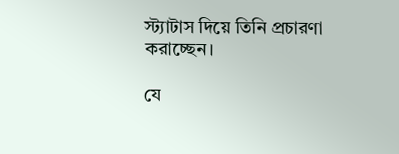স্ট্যাটাস দিয়ে তিনি প্রচারণা করাচ্ছেন।

যে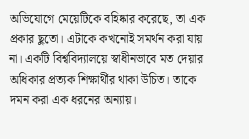অভিযোগে মেয়েটিকে বহিষ্কার করেছে, তা এক প্রকার ছুতো। এটাকে কখনোই সমর্থন করা যায় না। একটি বিশ্ববিদ্যালয়ে স্বাধীনভাবে মত দেয়ার অধিকার প্রত্যক শিক্ষার্থীর থাকা উচিত। তাকে দমন করা এক ধরনের অন্যায়।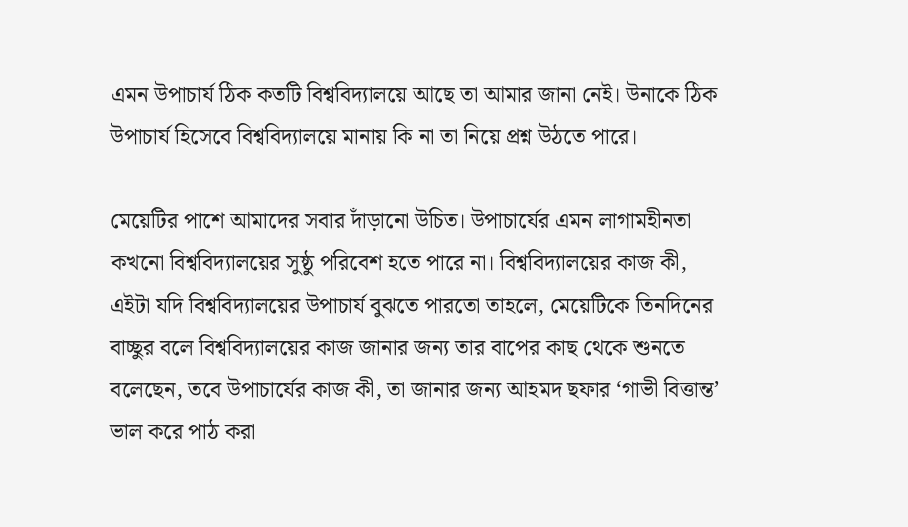এমন উপাচার্য ঠিক কতটি বিশ্ববিদ্যালয়ে আছে তা আমার জানা নেই। উনাকে ঠিক উপাচার্য হিসেবে বিশ্ববিদ্যালয়ে মানায় কি না তা নিয়ে প্রশ্ন উঠতে পারে।

মেয়েটির পাশে আমাদের সবার দাঁড়ানো উচিত। উপাচার্যের এমন লাগামহীনতা কখনো বিশ্ববিদ্যালয়ের সুষ্ঠু পরিবেশ হতে পারে না। বিশ্ববিদ্যালয়ের কাজ কী, এইটা যদি বিশ্ববিদ্যালয়ের উপাচার্য বুঝতে পারতো তাহলে, মেয়েটিকে তিনদিনের বাচ্ছুর বলে বিশ্ববিদ্যালয়ের কাজ জানার জন্য তার বাপের কাছ থেকে শুনতে বলেছেন, তবে উপাচার্যের কাজ কী, তা জানার জন্য আহমদ ছফার ‘গাভী বিত্তান্ত’ ভাল করে পাঠ করা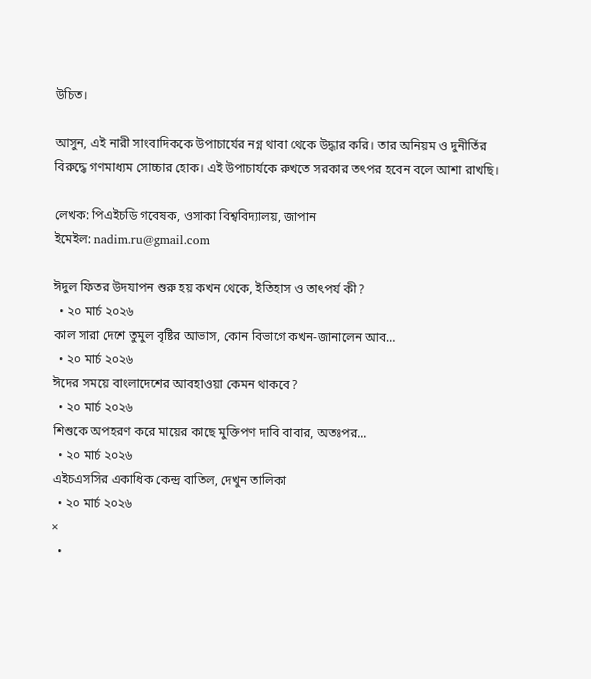উচিত।

আসুন, এই নারী সাংবাদিককে উপাচার্যের নগ্ন থাবা থেকে উদ্ধার করি। তার অনিয়ম ও দুনীর্তির বিরুদ্ধে গণমাধ্যম সোচ্চার হোক। এই উপাচার্যকে রুখতে সরকার তৎপর হবেন বলে আশা রাখছি।

লেখক: পিএইচডি গবেষক, ওসাকা বিশ্ববিদ্যালয়, জাপান
ইমেইল: nadim.ru@gmail.com

ঈদুল ফিতর উদযাপন শুরু হয় কখন থেকে, ইতিহাস ও তাৎপর্য কী?
  • ২০ মার্চ ২০২৬
কাল সারা দেশে তুমুল বৃষ্টির আভাস, কোন বিভাগে কখন-জানালেন আব…
  • ২০ মার্চ ২০২৬
ঈদের সময়ে বাংলাদেশের আবহাওয়া কেমন থাকবে?
  • ২০ মার্চ ২০২৬
শিশুকে অপহরণ করে মায়ের কাছে মুক্তিপণ দাবি বাবার, অতঃপর...
  • ২০ মার্চ ২০২৬
এইচএসসির একাধিক কেন্দ্র বাতিল, দেখুন তালিকা
  • ২০ মার্চ ২০২৬
×
  •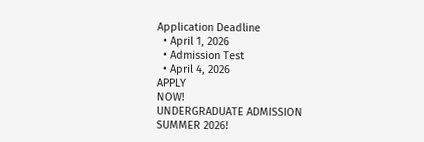Application Deadline
  • April 1, 2026
  • Admission Test
  • April 4, 2026
APPLY
NOW!
UNDERGRADUATE ADMISSION
SUMMER 2026!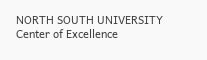NORTH SOUTH UNIVERSITY
Center of Excellence